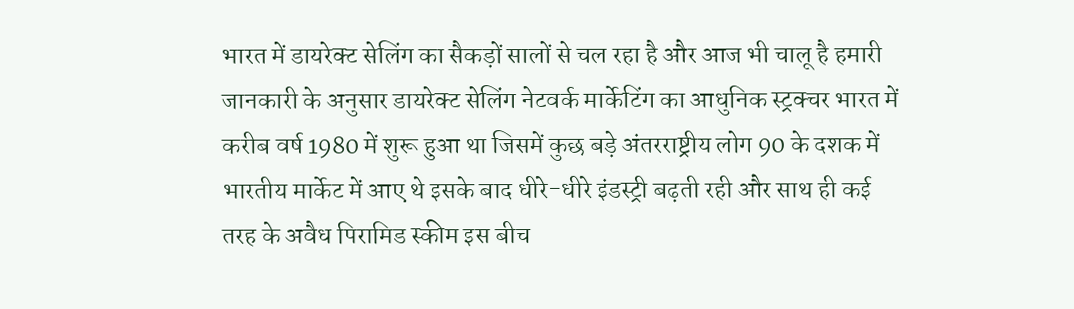भारत में डायरेक्ट सेलिंग का सैकड़ों सालों से चल रहा है और आज भी चालू है हमारी जानकारी के अनुसार डायरेक्ट सेलिंग नेटवर्क मार्केटिंग का आधुनिक स्ट्रक्चर भारत में करीब वर्ष 1980 में शुरू हुआ था जिसमें कुछ बड़े अंतरराष्ट्रीय लोग 90 के दशक में भारतीय मार्केट में आए थे इसके बाद धीरे-धीरे इंडस्ट्री बढ़ती रही और साथ ही कई तरह के अवैध पिरामिड स्कीम इस बीच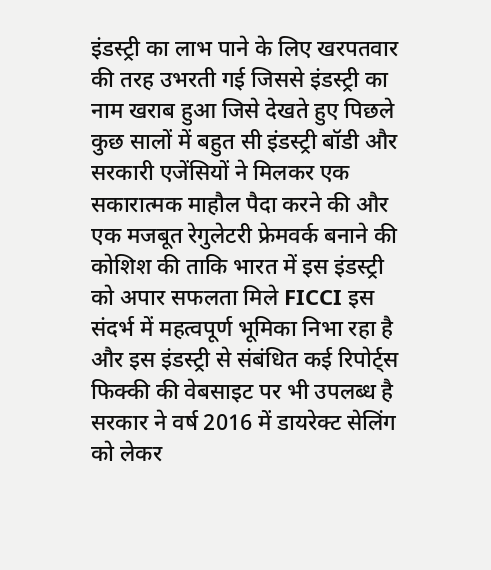इंडस्ट्री का लाभ पाने के लिए खरपतवार की तरह उभरती गई जिससे इंडस्ट्री का नाम खराब हुआ जिसे देखते हुए पिछले कुछ सालों में बहुत सी इंडस्ट्री बॉडी और सरकारी एजेंसियों ने मिलकर एक सकारात्मक माहौल पैदा करने की और एक मजबूत रेगुलेटरी फ्रेमवर्क बनाने की कोशिश की ताकि भारत में इस इंडस्ट्री को अपार सफलता मिले FICCI इस संदर्भ में महत्वपूर्ण भूमिका निभा रहा है और इस इंडस्ट्री से संबंधित कई रिपोर्ट्स फिक्की की वेबसाइट पर भी उपलब्ध है
सरकार ने वर्ष 2016 में डायरेक्ट सेलिंग को लेकर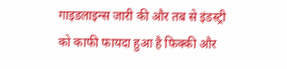गाइडलाइन्स जारी की और तब से इंडस्ट्री को काफी फायदा हुआ है फिक्की और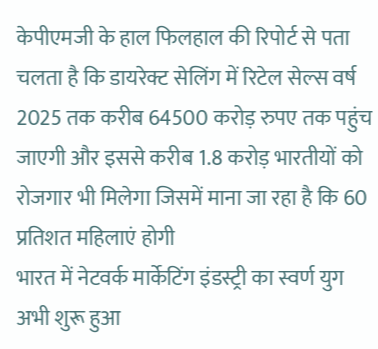केपीएमजी के हाल फिलहाल की रिपोर्ट से पता चलता है कि डायरेक्ट सेलिंग में रिटेल सेल्स वर्ष 2025 तक करीब 64500 करोड़ रुपए तक पहुंच जाएगी और इससे करीब 1.8 करोड़ भारतीयों को रोजगार भी मिलेगा जिसमें माना जा रहा है कि 60 प्रतिशत महिलाएं होगी
भारत में नेटवर्क मार्केटिंग इंडस्ट्री का स्वर्ण युग अभी शुरू हुआ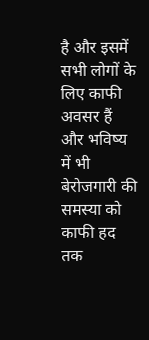है और इसमें सभी लोगों के लिए काफी अवसर हैं और भविष्य में भी बेरोजगारी की समस्या को काफी हद तक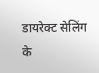डायरेक्ट सेलिंग के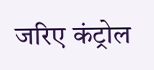जरिए कंट्रोल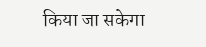किया जा सकेगा